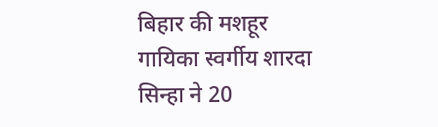बिहार की मशहूर गायिका स्वर्गीय शारदा सिन्हा ने 20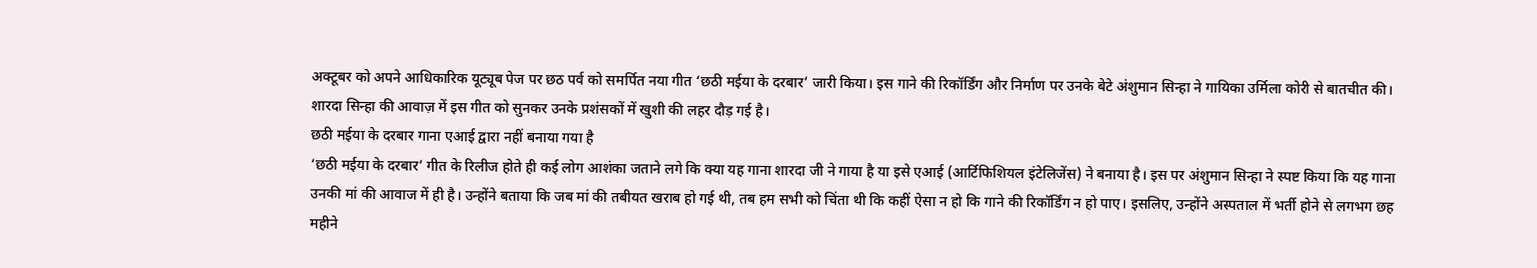अक्टूबर को अपने आधिकारिक यूट्यूब पेज पर छठ पर्व को समर्पित नया गीत ‘छठी मईया के दरबार’ जारी किया। इस गाने की रिकॉर्डिंग और निर्माण पर उनके बेटे अंशुमान सिन्हा ने गायिका उर्मिला कोरी से बातचीत की। शारदा सिन्हा की आवाज़ में इस गीत को सुनकर उनके प्रशंसकों में खुशी की लहर दौड़ गई है।
छठी मईया के दरबार गाना एआई द्वारा नहीं बनाया गया है
‘छठी मईया के दरबार’ गीत के रिलीज होते ही कई लोग आशंका जताने लगे कि क्या यह गाना शारदा जी ने गाया है या इसे एआई (आर्टिफिशियल इंटेलिजेंस) ने बनाया है। इस पर अंशुमान सिन्हा ने स्पष्ट किया कि यह गाना उनकी मां की आवाज में ही है। उन्होंने बताया कि जब मां की तबीयत खराब हो गई थी, तब हम सभी को चिंता थी कि कहीं ऐसा न हो कि गाने की रिकॉर्डिंग न हो पाए। इसलिए, उन्होंने अस्पताल में भर्ती होने से लगभग छह महीने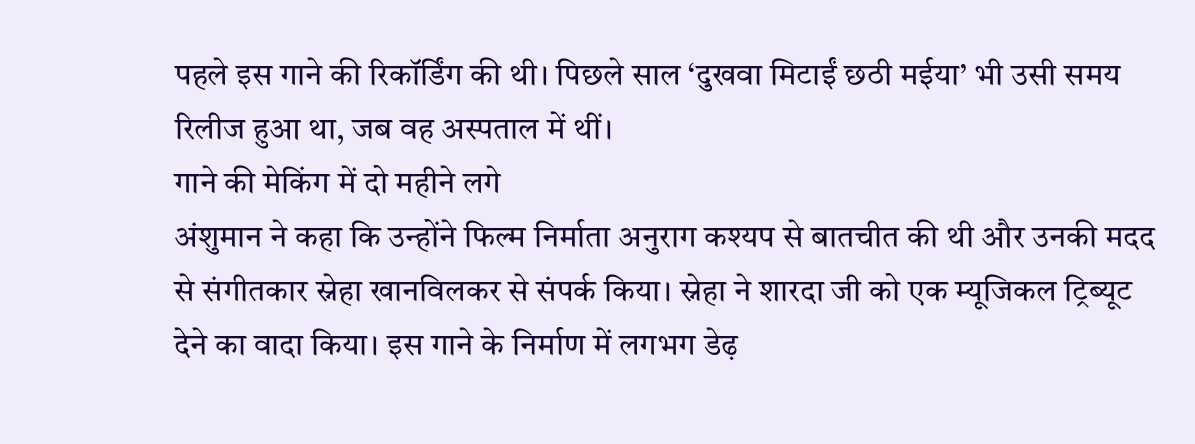पहले इस गाने की रिकॉर्डिंग की थी। पिछले साल ‘दुखवा मिटाईं छठी मईया’ भी उसी समय रिलीज हुआ था, जब वह अस्पताल में थीं।
गाने की मेकिंग में दो महीने लगे
अंशुमान ने कहा कि उन्होंने फिल्म निर्माता अनुराग कश्यप से बातचीत की थी और उनकी मदद से संगीतकार स्नेहा खानविलकर से संपर्क किया। स्नेहा ने शारदा जी को एक म्यूजिकल ट्रिब्यूट देने का वादा किया। इस गाने के निर्माण में लगभग डेढ़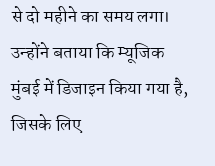से दो महीने का समय लगा। उन्होंने बताया कि म्यूजिक मुंबई में डिजाइन किया गया है, जिसके लिए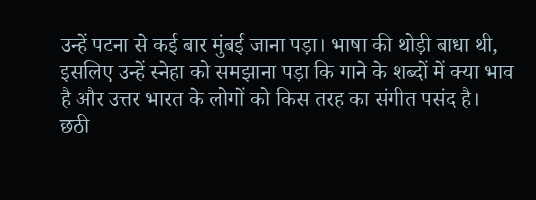उन्हें पटना से कई बार मुंबई जाना पड़ा। भाषा की थोड़ी बाधा थी, इसलिए उन्हें स्नेहा को समझाना पड़ा कि गाने के शब्दों में क्या भाव है और उत्तर भारत के लोगों को किस तरह का संगीत पसंद है।
छठी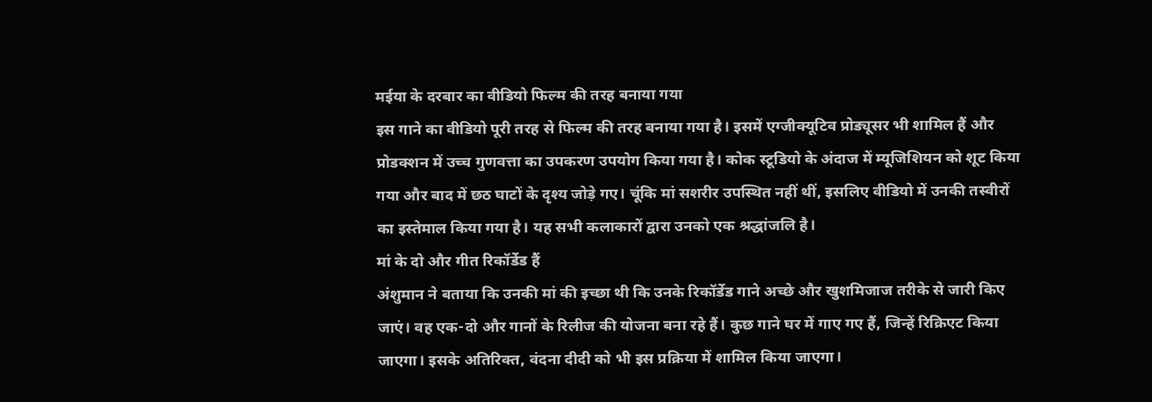मईया के दरबार का वीडियो फिल्म की तरह बनाया गया
इस गाने का वीडियो पूरी तरह से फिल्म की तरह बनाया गया है। इसमें एग्जीक्यूटिव प्रोड्यूसर भी शामिल हैं और प्रोडक्शन में उच्च गुणवत्ता का उपकरण उपयोग किया गया है। कोक स्टूडियो के अंदाज में म्यूजिशियन को शूट किया गया और बाद में छठ घाटों के दृश्य जोड़े गए। चूंकि मां सशरीर उपस्थित नहीं थीं, इसलिए वीडियो में उनकी तस्वीरों का इस्तेमाल किया गया है। यह सभी कलाकारों द्वारा उनको एक श्रद्धांजलि है।
मां के दो और गीत रिकॉर्डेड हैं
अंशुमान ने बताया कि उनकी मां की इच्छा थी कि उनके रिकॉर्डेड गाने अच्छे और खुशमिजाज तरीके से जारी किए जाएं। वह एक-दो और गानों के रिलीज की योजना बना रहे हैं। कुछ गाने घर में गाए गए हैं, जिन्हें रिक्रिएट किया जाएगा। इसके अतिरिक्त, वंदना दीदी को भी इस प्रक्रिया में शामिल किया जाएगा।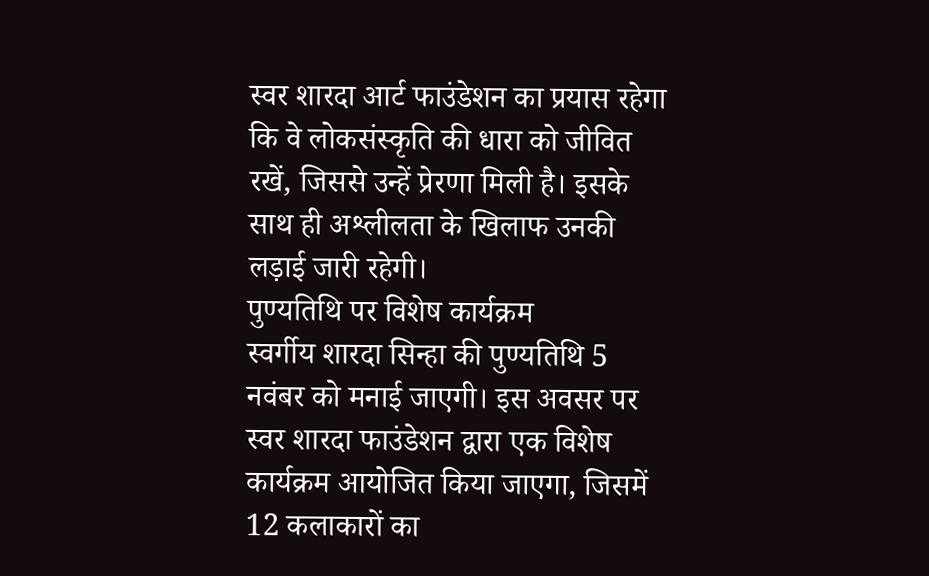स्वर शारदा आर्ट फाउंडेशन का प्रयास रहेगा कि वे लोकसंस्कृति की धारा को जीवित रखें, जिससे उन्हें प्रेरणा मिली है। इसके साथ ही अश्लीलता के खिलाफ उनकी लड़ाई जारी रहेगी।
पुण्यतिथि पर विशेष कार्यक्रम
स्वर्गीय शारदा सिन्हा की पुण्यतिथि 5 नवंबर को मनाई जाएगी। इस अवसर पर स्वर शारदा फाउंडेशन द्वारा एक विशेष कार्यक्रम आयोजित किया जाएगा, जिसमें 12 कलाकारों का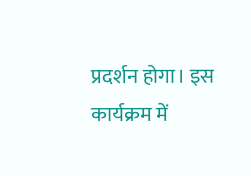प्रदर्शन होगा। इस कार्यक्रम में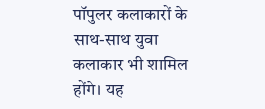पॉपुलर कलाकारों के साथ-साथ युवा कलाकार भी शामिल होंगे। यह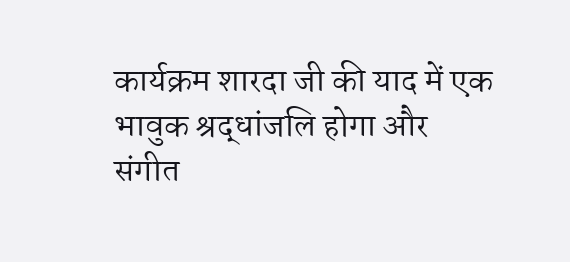कार्यक्रम शारदा जी की याद में एक भावुक श्रद्धांजलि होगा और संगीत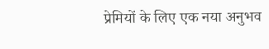प्रेमियों के लिए एक नया अनुभव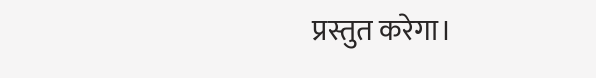प्रस्तुत करेगा।